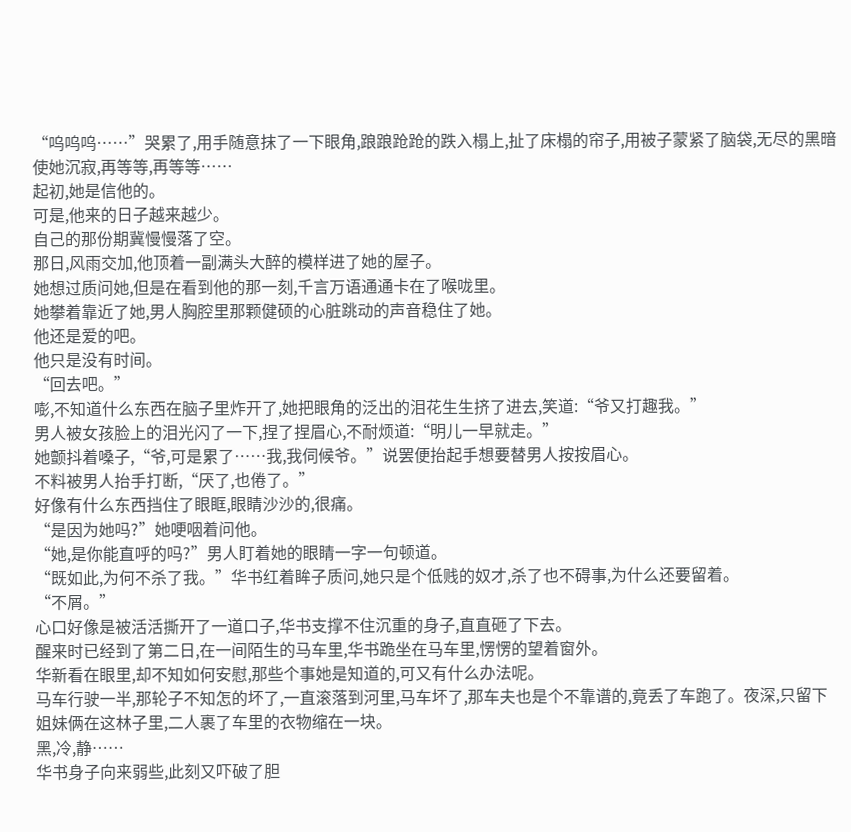“呜呜呜……”哭累了,用手随意抹了一下眼角,踉踉跄跄的跌入榻上,扯了床榻的帘子,用被子蒙紧了脑袋,无尽的黑暗使她沉寂,再等等,再等等……
起初,她是信他的。
可是,他来的日子越来越少。
自己的那份期冀慢慢落了空。
那日,风雨交加,他顶着一副满头大醉的模样进了她的屋子。
她想过质问她,但是在看到他的那一刻,千言万语通通卡在了喉咙里。
她攀着靠近了她,男人胸腔里那颗健硕的心脏跳动的声音稳住了她。
他还是爱的吧。
他只是没有时间。
“回去吧。”
嘭,不知道什么东西在脑子里炸开了,她把眼角的泛出的泪花生生挤了进去,笑道:“爷又打趣我。”
男人被女孩脸上的泪光闪了一下,捏了捏眉心,不耐烦道:“明儿一早就走。”
她颤抖着嗓子,“爷,可是累了……我,我伺候爷。”说罢便抬起手想要替男人按按眉心。
不料被男人抬手打断,“厌了,也倦了。”
好像有什么东西挡住了眼眶,眼睛沙沙的,很痛。
“是因为她吗?”她哽咽着问他。
“她,是你能直呼的吗?”男人盯着她的眼睛一字一句顿道。
“既如此,为何不杀了我。”华书红着眸子质问,她只是个低贱的奴才,杀了也不碍事,为什么还要留着。
“不屑。”
心口好像是被活活撕开了一道口子,华书支撑不住沉重的身子,直直砸了下去。
醒来时已经到了第二日,在一间陌生的马车里,华书跪坐在马车里,愣愣的望着窗外。
华新看在眼里,却不知如何安慰,那些个事她是知道的,可又有什么办法呢。
马车行驶一半,那轮子不知怎的坏了,一直滚落到河里,马车坏了,那车夫也是个不靠谱的,竟丢了车跑了。夜深,只留下姐妹俩在这林子里,二人裹了车里的衣物缩在一块。
黑,冷,静……
华书身子向来弱些,此刻又吓破了胆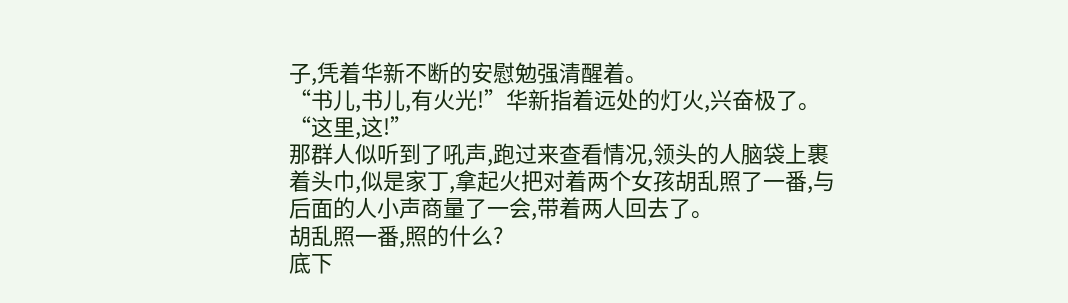子,凭着华新不断的安慰勉强清醒着。
“书儿,书儿,有火光!”华新指着远处的灯火,兴奋极了。
“这里,这!”
那群人似听到了吼声,跑过来查看情况,领头的人脑袋上裹着头巾,似是家丁,拿起火把对着两个女孩胡乱照了一番,与后面的人小声商量了一会,带着两人回去了。
胡乱照一番,照的什么?
底下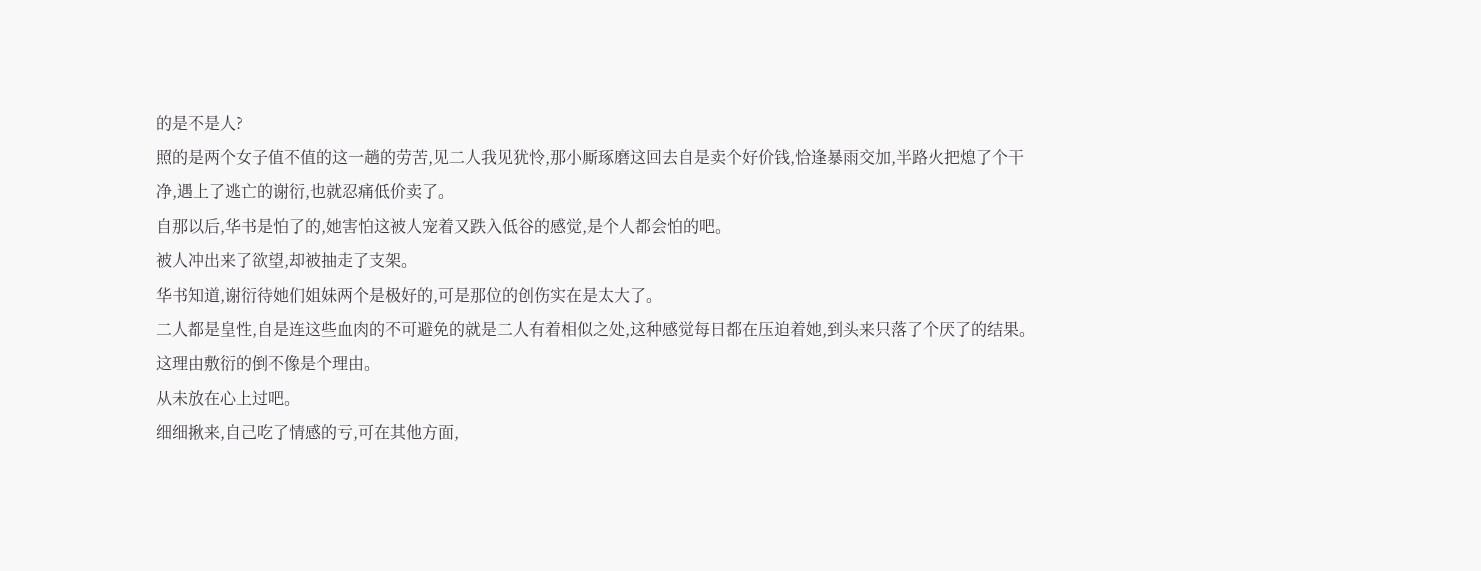的是不是人?
照的是两个女子值不值的这一趟的劳苦,见二人我见犹怜,那小厮琢磨这回去自是卖个好价钱,恰逢暴雨交加,半路火把熄了个干净,遇上了逃亡的谢衍,也就忍痛低价卖了。
自那以后,华书是怕了的,她害怕这被人宠着又跌入低谷的感觉,是个人都会怕的吧。
被人冲出来了欲望,却被抽走了支架。
华书知道,谢衍待她们姐妹两个是极好的,可是那位的创伤实在是太大了。
二人都是皇性,自是连这些血肉的不可避免的就是二人有着相似之处,这种感觉每日都在压迫着她,到头来只落了个厌了的结果。
这理由敷衍的倒不像是个理由。
从未放在心上过吧。
细细揪来,自己吃了情感的亏,可在其他方面,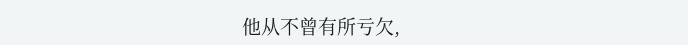他从不曾有所亏欠,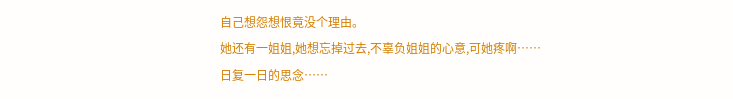自己想怨想恨竟没个理由。
她还有一姐姐,她想忘掉过去,不辜负姐姐的心意,可她疼啊……
日复一日的思念……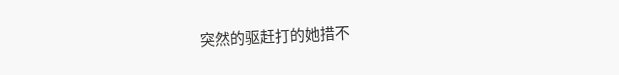突然的驱赶打的她措不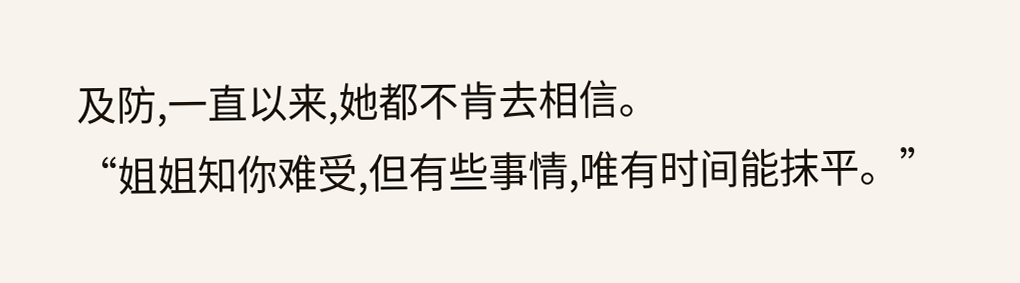及防,一直以来,她都不肯去相信。
“姐姐知你难受,但有些事情,唯有时间能抹平。”